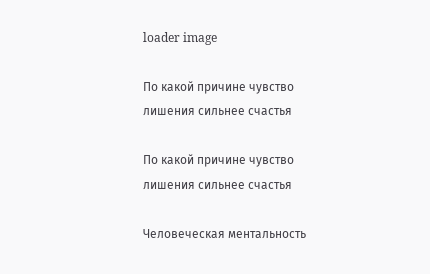loader image

По какой причине чувство лишения сильнее счастья

По какой причине чувство лишения сильнее счастья

Человеческая ментальность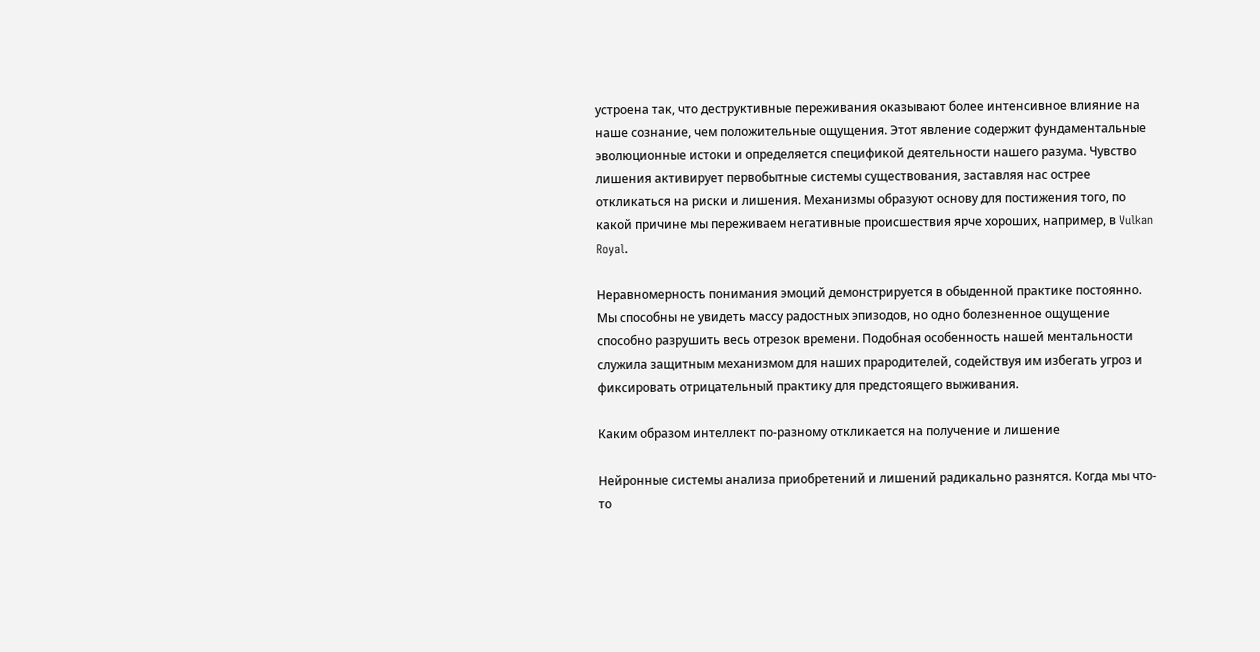устроена так, что деструктивные переживания оказывают более интенсивное влияние на наше сознание, чем положительные ощущения. Этот явление содержит фундаментальные эволюционные истоки и определяется спецификой деятельности нашего разума. Чувство лишения активирует первобытные системы существования, заставляя нас острее откликаться на риски и лишения. Механизмы образуют основу для постижения того, по какой причине мы переживаем негативные происшествия ярче хороших, например, в Vulkan Royal.

Неравномерность понимания эмоций демонстрируется в обыденной практике постоянно. Мы способны не увидеть массу радостных эпизодов, но одно болезненное ощущение способно разрушить весь отрезок времени. Подобная особенность нашей ментальности служила защитным механизмом для наших прародителей, содействуя им избегать угроз и фиксировать отрицательный практику для предстоящего выживания.

Каким образом интеллект по-разному откликается на получение и лишение

Нейронные системы анализа приобретений и лишений радикально разнятся. Когда мы что-то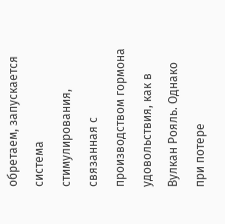обретаем, запускается система стимулирования, связанная с производством гормона удовольствия, как в Вулкан Рояль. Однако при потере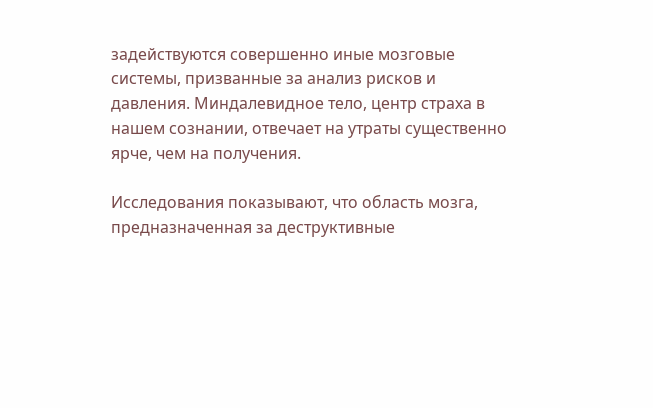задействуются совершенно иные мозговые системы, призванные за анализ рисков и давления. Миндалевидное тело, центр страха в нашем сознании, отвечает на утраты существенно ярче, чем на получения.

Исследования показывают, что область мозга, предназначенная за деструктивные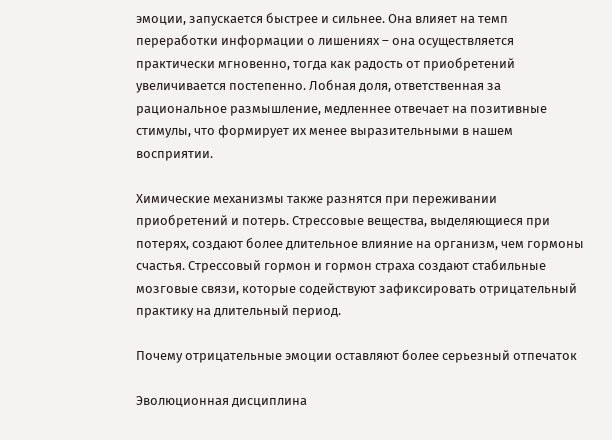эмоции, запускается быстрее и сильнее. Она влияет на темп переработки информации о лишениях – она осуществляется практически мгновенно, тогда как радость от приобретений увеличивается постепенно. Лобная доля, ответственная за рациональное размышление, медленнее отвечает на позитивные стимулы, что формирует их менее выразительными в нашем восприятии.

Химические механизмы также разнятся при переживании приобретений и потерь. Стрессовые вещества, выделяющиеся при потерях, создают более длительное влияние на организм, чем гормоны счастья. Стрессовый гормон и гормон страха создают стабильные мозговые связи, которые содействуют зафиксировать отрицательный практику на длительный период.

Почему отрицательные эмоции оставляют более серьезный отпечаток

Эволюционная дисциплина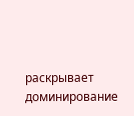раскрывает доминирование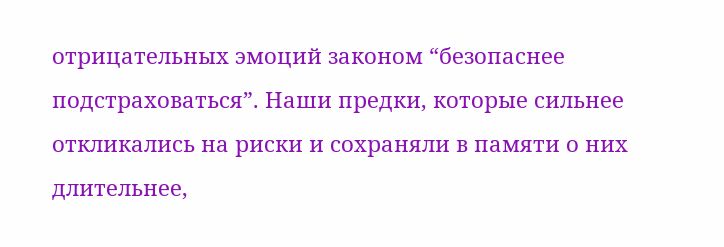отрицательных эмоций законом “безопаснее подстраховаться”. Наши предки, которые сильнее откликались на риски и сохраняли в памяти о них длительнее,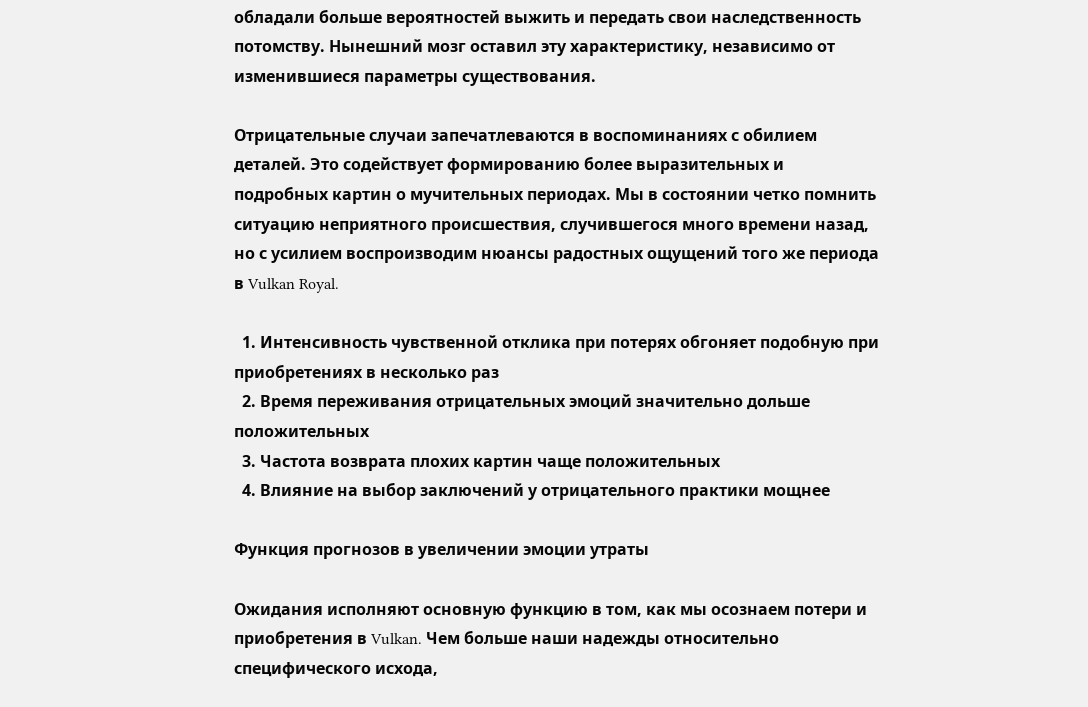обладали больше вероятностей выжить и передать свои наследственность потомству. Нынешний мозг оставил эту характеристику, независимо от изменившиеся параметры существования.

Отрицательные случаи запечатлеваются в воспоминаниях с обилием деталей. Это содействует формированию более выразительных и подробных картин о мучительных периодах. Мы в состоянии четко помнить ситуацию неприятного происшествия, случившегося много времени назад, но с усилием воспроизводим нюансы радостных ощущений того же периода в Vulkan Royal.

  1. Интенсивность чувственной отклика при потерях обгоняет подобную при приобретениях в несколько раз
  2. Время переживания отрицательных эмоций значительно дольше положительных
  3. Частота возврата плохих картин чаще положительных
  4. Влияние на выбор заключений у отрицательного практики мощнее

Функция прогнозов в увеличении эмоции утраты

Ожидания исполняют основную функцию в том, как мы осознаем потери и приобретения в Vulkan. Чем больше наши надежды относительно специфического исхода,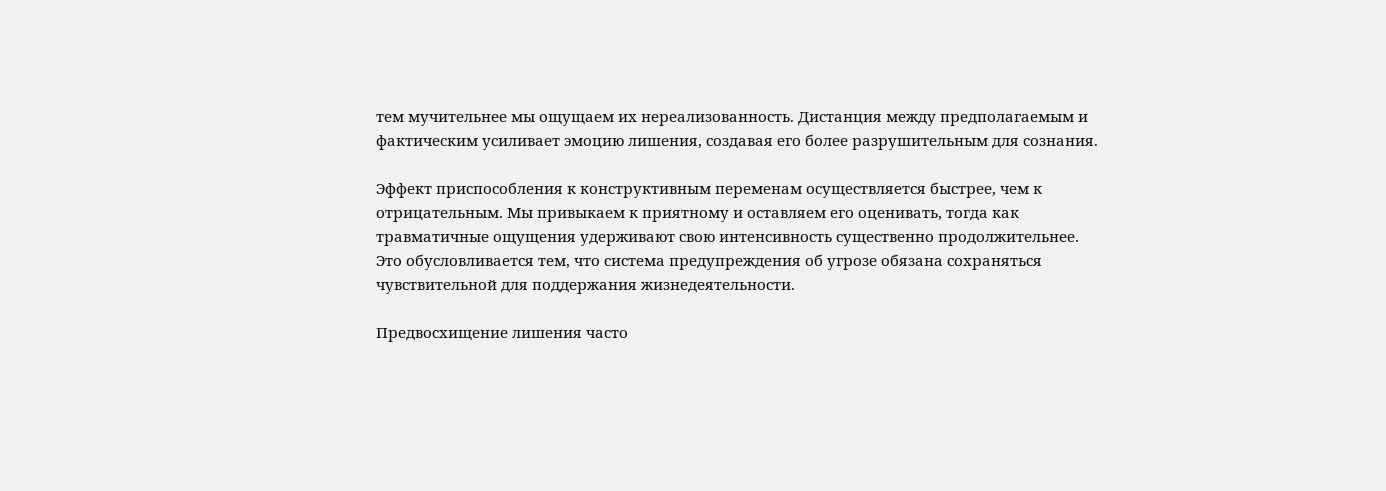тем мучительнее мы ощущаем их нереализованность. Дистанция между предполагаемым и фактическим усиливает эмоцию лишения, создавая его более разрушительным для сознания.

Эффект приспособления к конструктивным переменам осуществляется быстрее, чем к отрицательным. Мы привыкаем к приятному и оставляем его оценивать, тогда как травматичные ощущения удерживают свою интенсивность существенно продолжительнее. Это обусловливается тем, что система предупреждения об угрозе обязана сохраняться чувствительной для поддержания жизнедеятельности.

Предвосхищение лишения часто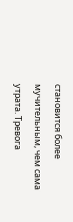становится более мучительным, чем сама утрата. Тревога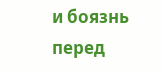и боязнь перед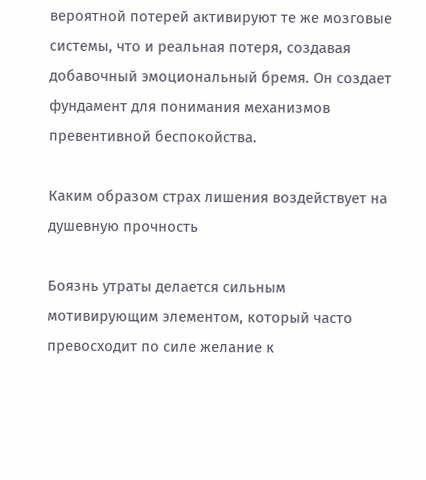вероятной потерей активируют те же мозговые системы, что и реальная потеря, создавая добавочный эмоциональный бремя. Он создает фундамент для понимания механизмов превентивной беспокойства.

Каким образом страх лишения воздействует на душевную прочность

Боязнь утраты делается сильным мотивирующим элементом, который часто превосходит по силе желание к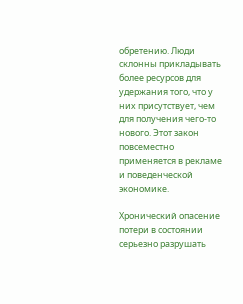обретению. Люди склонны прикладывать более ресурсов для удержания того, что у них присутствует, чем для получения чего-то нового. Этот закон повсеместно применяется в рекламе и поведенческой экономике.

Хронический опасение потери в состоянии серьезно разрушать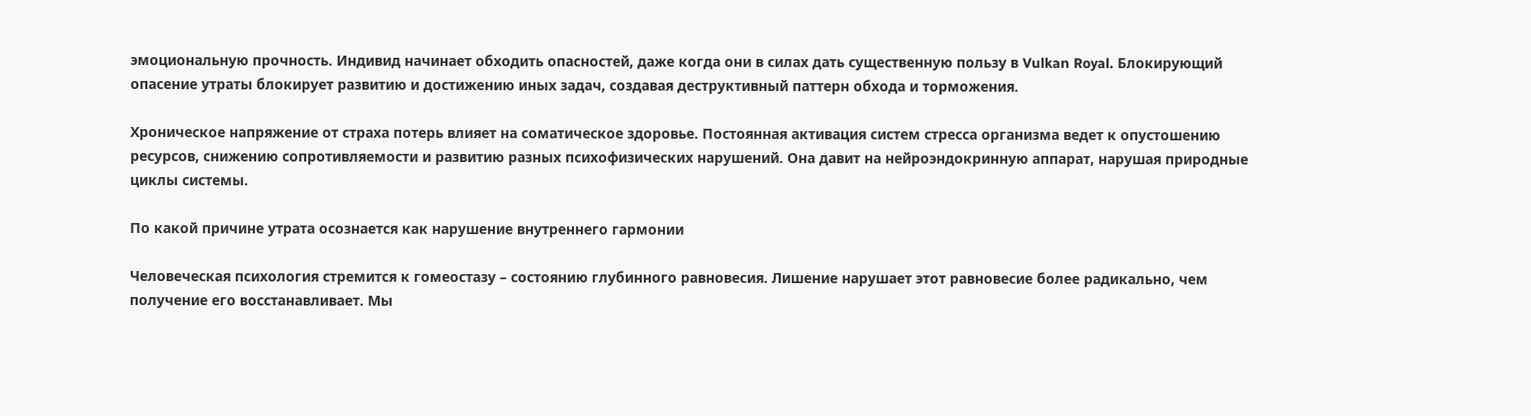эмоциональную прочность. Индивид начинает обходить опасностей, даже когда они в силах дать существенную пользу в Vulkan Royal. Блокирующий опасение утраты блокирует развитию и достижению иных задач, создавая деструктивный паттерн обхода и торможения.

Хроническое напряжение от страха потерь влияет на соматическое здоровье. Постоянная активация систем стресса организма ведет к опустошению ресурсов, снижению сопротивляемости и развитию разных психофизических нарушений. Она давит на нейроэндокринную аппарат, нарушая природные циклы системы.

По какой причине утрата осознается как нарушение внутреннего гармонии

Человеческая психология стремится к гомеостазу – состоянию глубинного равновесия. Лишение нарушает этот равновесие более радикально, чем получение его восстанавливает. Мы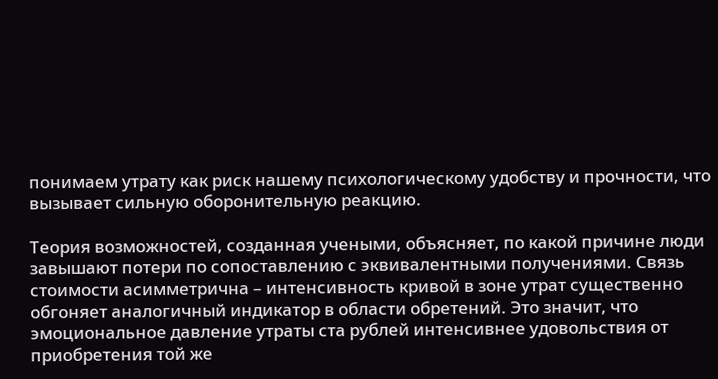понимаем утрату как риск нашему психологическому удобству и прочности, что вызывает сильную оборонительную реакцию.

Теория возможностей, созданная учеными, объясняет, по какой причине люди завышают потери по сопоставлению с эквивалентными получениями. Связь стоимости асимметрична – интенсивность кривой в зоне утрат существенно обгоняет аналогичный индикатор в области обретений. Это значит, что эмоциональное давление утраты ста рублей интенсивнее удовольствия от приобретения той же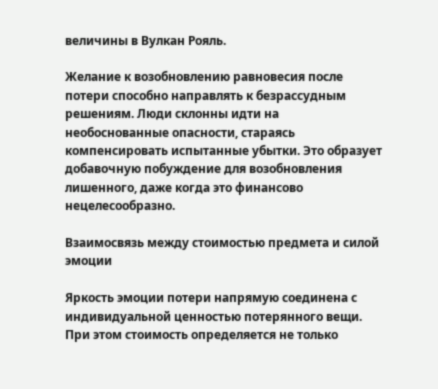величины в Вулкан Рояль.

Желание к возобновлению равновесия после потери способно направлять к безрассудным решениям. Люди склонны идти на необоснованные опасности, стараясь компенсировать испытанные убытки. Это образует добавочную побуждение для возобновления лишенного, даже когда это финансово нецелесообразно.

Взаимосвязь между стоимостью предмета и силой эмоции

Яркость эмоции потери напрямую соединена с индивидуальной ценностью потерянного вещи. При этом стоимость определяется не только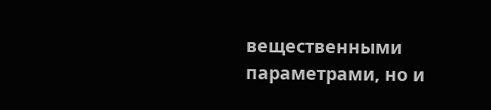вещественными параметрами, но и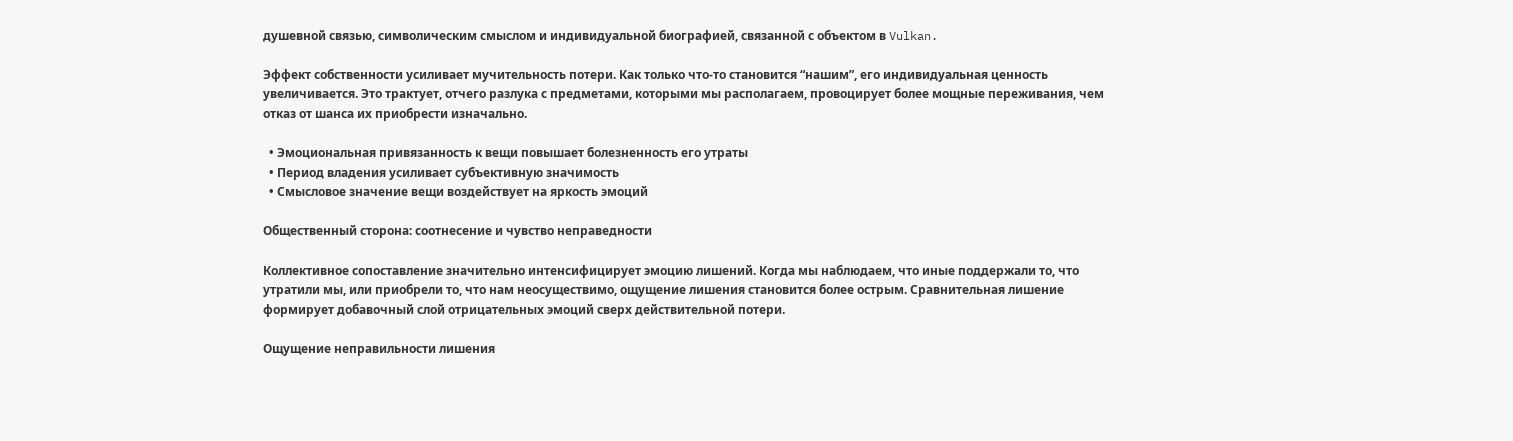душевной связью, символическим смыслом и индивидуальной биографией, связанной с объектом в Vulkan.

Эффект собственности усиливает мучительность потери. Как только что-то становится “нашим”, его индивидуальная ценность увеличивается. Это трактует, отчего разлука с предметами, которыми мы располагаем, провоцирует более мощные переживания, чем отказ от шанса их приобрести изначально.

  • Эмоциональная привязанность к вещи повышает болезненность его утраты
  • Период владения усиливает субъективную значимость
  • Смысловое значение вещи воздействует на яркость эмоций

Общественный сторона: соотнесение и чувство неправедности

Коллективное сопоставление значительно интенсифицирует эмоцию лишений. Когда мы наблюдаем, что иные поддержали то, что утратили мы, или приобрели то, что нам неосуществимо, ощущение лишения становится более острым. Сравнительная лишение формирует добавочный слой отрицательных эмоций сверх действительной потери.

Ощущение неправильности лишения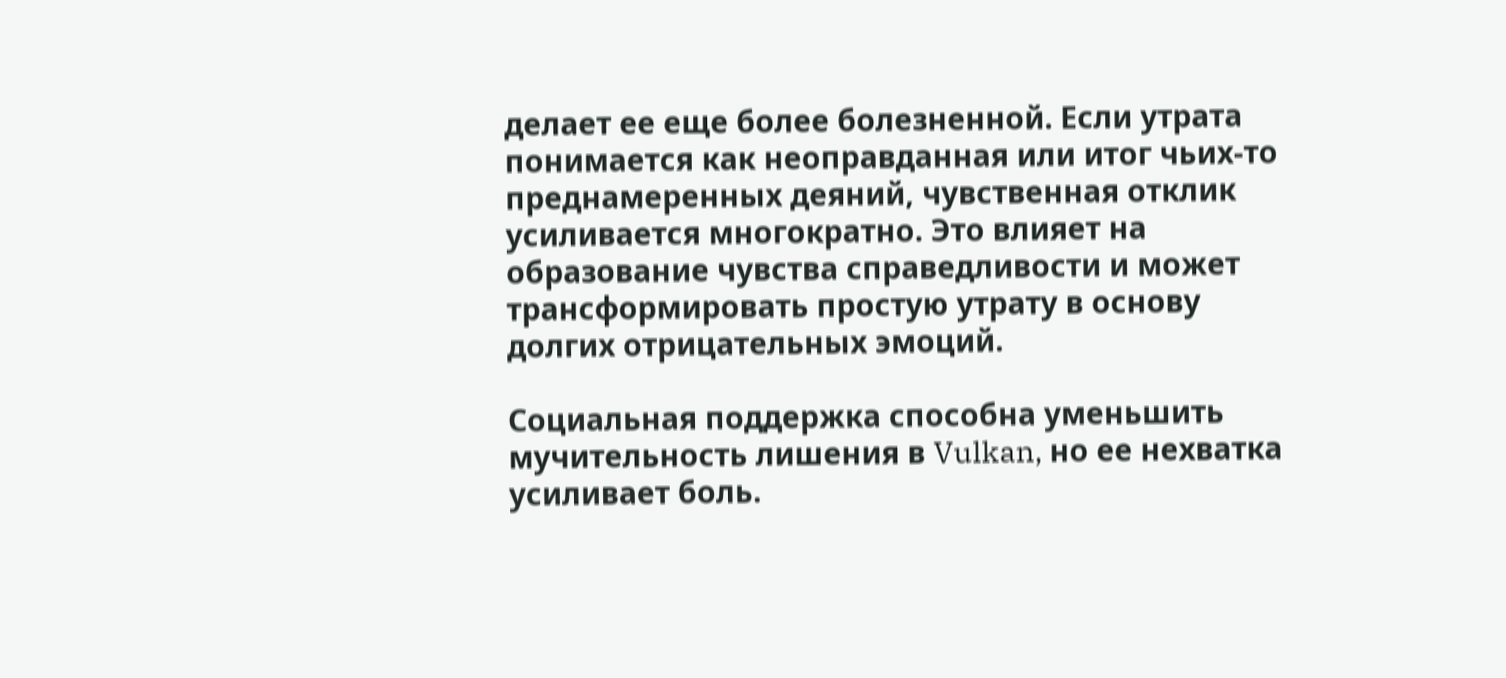делает ее еще более болезненной. Если утрата понимается как неоправданная или итог чьих-то преднамеренных деяний, чувственная отклик усиливается многократно. Это влияет на образование чувства справедливости и может трансформировать простую утрату в основу долгих отрицательных эмоций.

Социальная поддержка способна уменьшить мучительность лишения в Vulkan, но ее нехватка усиливает боль.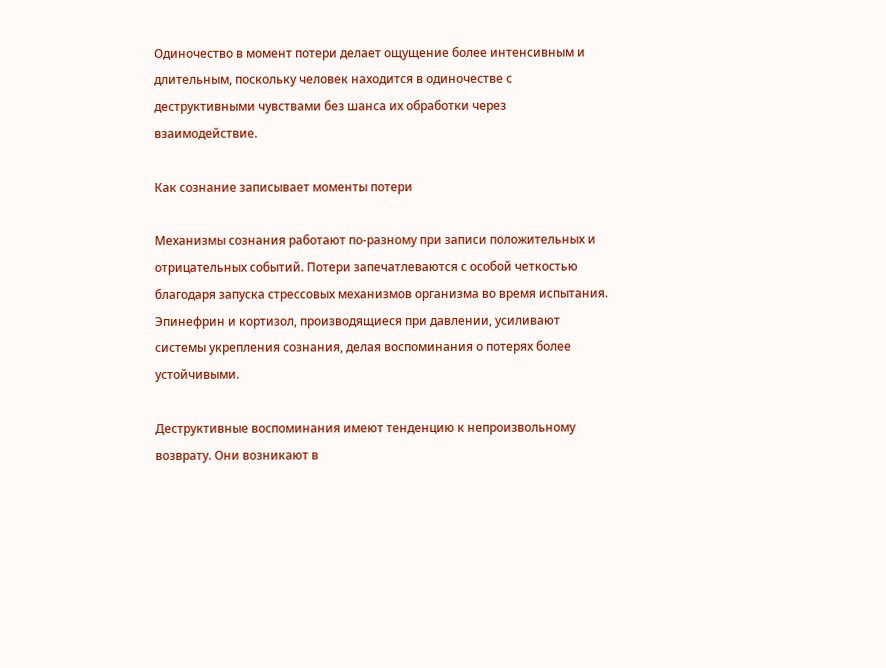Одиночество в момент потери делает ощущение более интенсивным и длительным, поскольку человек находится в одиночестве с деструктивными чувствами без шанса их обработки через взаимодействие.

Как сознание записывает моменты потери

Механизмы сознания работают по-разному при записи положительных и отрицательных событий. Потери запечатлеваются с особой четкостью благодаря запуска стрессовых механизмов организма во время испытания. Эпинефрин и кортизол, производящиеся при давлении, усиливают системы укрепления сознания, делая воспоминания о потерях более устойчивыми.

Деструктивные воспоминания имеют тенденцию к непроизвольному возврату. Они возникают в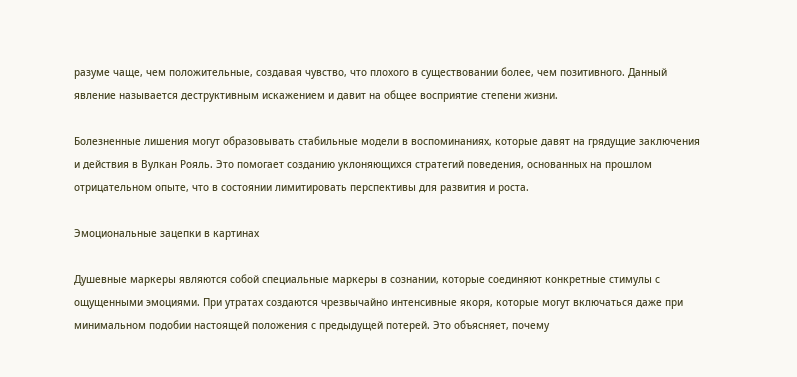разуме чаще, чем положительные, создавая чувство, что плохого в существовании более, чем позитивного. Данный явление называется деструктивным искажением и давит на общее восприятие степени жизни.

Болезненные лишения могут образовывать стабильные модели в воспоминаниях, которые давят на грядущие заключения и действия в Вулкан Рояль. Это помогает созданию уклоняющихся стратегий поведения, основанных на прошлом отрицательном опыте, что в состоянии лимитировать перспективы для развития и роста.

Эмоциональные зацепки в картинах

Душевные маркеры являются собой специальные маркеры в сознании, которые соединяют конкретные стимулы с ощущенными эмоциями. При утратах создаются чрезвычайно интенсивные якоря, которые могут включаться даже при минимальном подобии настоящей положения с предыдущей потерей. Это объясняет, почему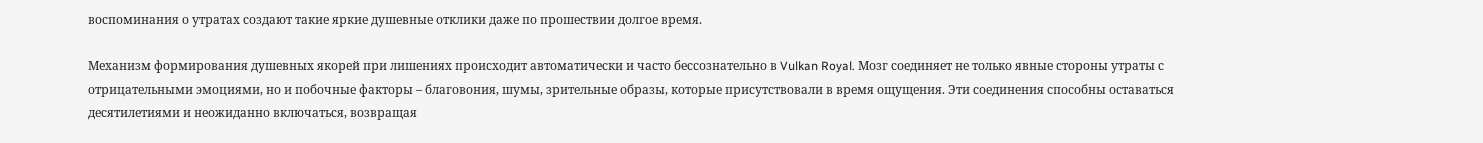воспоминания о утратах создают такие яркие душевные отклики даже по прошествии долгое время.

Механизм формирования душевных якорей при лишениях происходит автоматически и часто бессознательно в Vulkan Royal. Мозг соединяет не только явные стороны утраты с отрицательными эмоциями, но и побочные факторы – благовония, шумы, зрительные образы, которые присутствовали в время ощущения. Эти соединения способны оставаться десятилетиями и неожиданно включаться, возвращая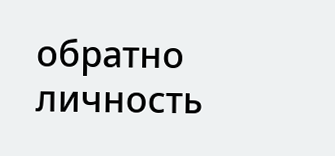обратно личность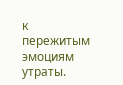к пережитым эмоциям утраты.